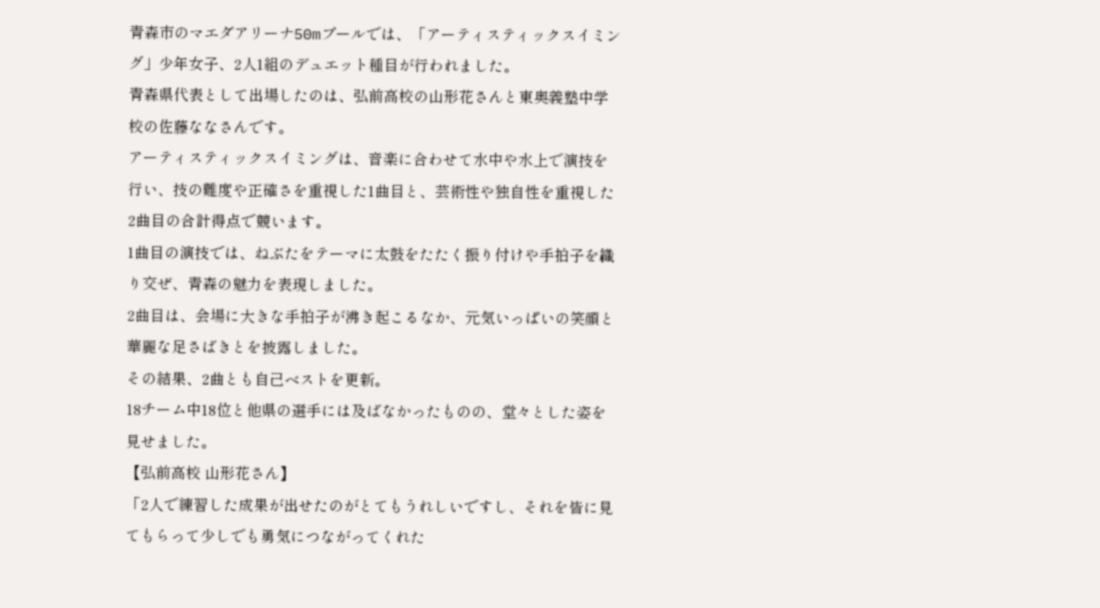青森市のマエダアリーナ50mプールでは、「アーティスティックスイミング」少年女子、2人1組のデュエット種目が行われました。
青森県代表として出場したのは、弘前高校の山形花さんと東奥義塾中学校の佐藤ななさんです。
アーティスティックスイミングは、音楽に合わせて水中や水上で演技を行い、技の難度や正確さを重視した1曲目と、芸術性や独自性を重視した2曲目の合計得点で競います。
1曲目の演技では、ねぶたをテーマに太鼓をたたく振り付けや手拍子を織り交ぜ、青森の魅力を表現しました。
2曲目は、会場に大きな手拍子が沸き起こるなか、元気いっぱいの笑顔と華麗な足さばきとを披露しました。
その結果、2曲とも自己ベストを更新。
18チーム中18位と他県の選手には及ばなかったものの、堂々とした姿を見せました。
【弘前高校 山形花さん】
「2人で練習した成果が出せたのがとてもうれしいですし、それを皆に見てもらって少しでも勇気につながってくれた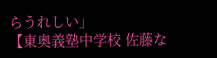らうれしい」
【東奥義塾中学校 佐藤な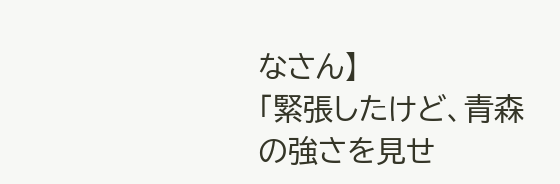なさん】
「緊張したけど、青森の強さを見せ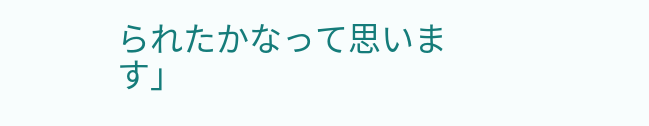られたかなって思います」